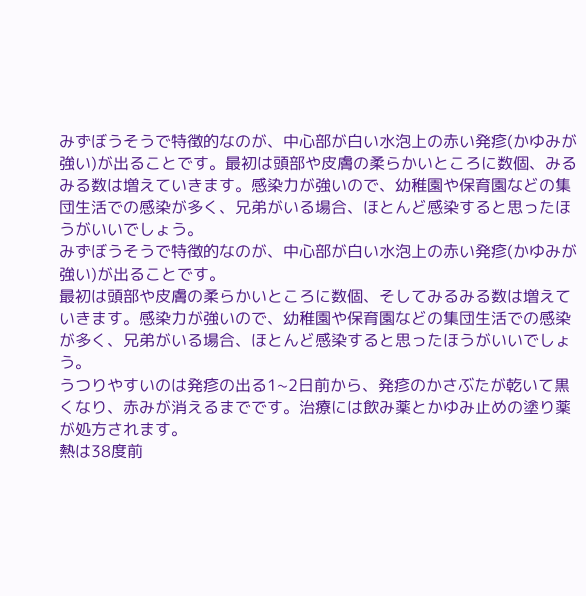みずぼうそうで特徴的なのが、中心部が白い水泡上の赤い発疹(かゆみが強い)が出ることです。最初は頭部や皮膚の柔らかいところに数個、みるみる数は増えていきます。感染力が強いので、幼稚園や保育園などの集団生活での感染が多く、兄弟がいる場合、ほとんど感染すると思ったほうがいいでしょう。
みずぼうそうで特徴的なのが、中心部が白い水泡上の赤い発疹(かゆみが強い)が出ることです。
最初は頭部や皮膚の柔らかいところに数個、そしてみるみる数は増えていきます。感染力が強いので、幼稚園や保育園などの集団生活での感染が多く、兄弟がいる場合、ほとんど感染すると思ったほうがいいでしょう。
うつりやすいのは発疹の出る1~2日前から、発疹のかさぶたが乾いて黒くなり、赤みが消えるまでです。治療には飲み薬とかゆみ止めの塗り薬が処方されます。
熱は38度前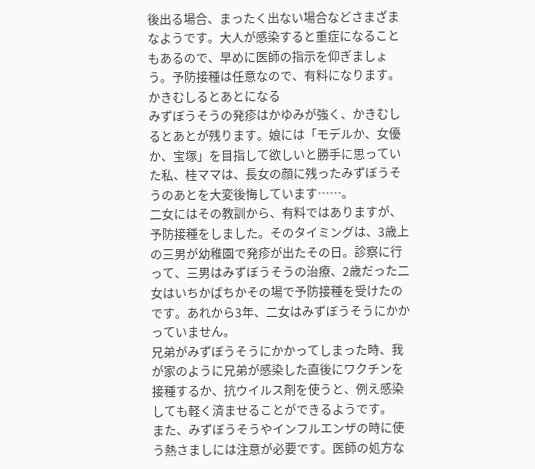後出る場合、まったく出ない場合などさまざまなようです。大人が感染すると重症になることもあるので、早めに医師の指示を仰ぎましょう。予防接種は任意なので、有料になります。
かきむしるとあとになる
みずぼうそうの発疹はかゆみが強く、かきむしるとあとが残ります。娘には「モデルか、女優か、宝塚」を目指して欲しいと勝手に思っていた私、桂ママは、長女の顔に残ったみずぼうそうのあとを大変後悔しています……。
二女にはその教訓から、有料ではありますが、予防接種をしました。そのタイミングは、3歳上の三男が幼稚園で発疹が出たその日。診察に行って、三男はみずぼうそうの治療、2歳だった二女はいちかばちかその場で予防接種を受けたのです。あれから3年、二女はみずぼうそうにかかっていません。
兄弟がみずぼうそうにかかってしまった時、我が家のように兄弟が感染した直後にワクチンを接種するか、抗ウイルス剤を使うと、例え感染しても軽く済ませることができるようです。
また、みずぼうそうやインフルエンザの時に使う熱さましには注意が必要です。医師の処方な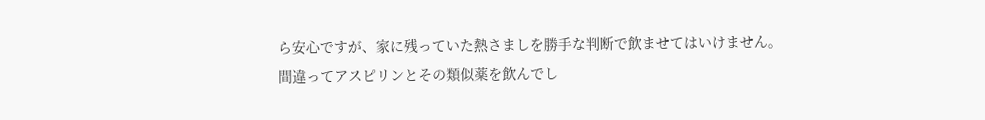ら安心ですが、家に残っていた熱さましを勝手な判断で飲ませてはいけません。
間違ってアスピリンとその類似薬を飲んでし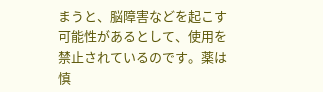まうと、脳障害などを起こす可能性があるとして、使用を禁止されているのです。薬は慎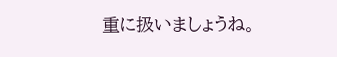重に扱いましょうね。